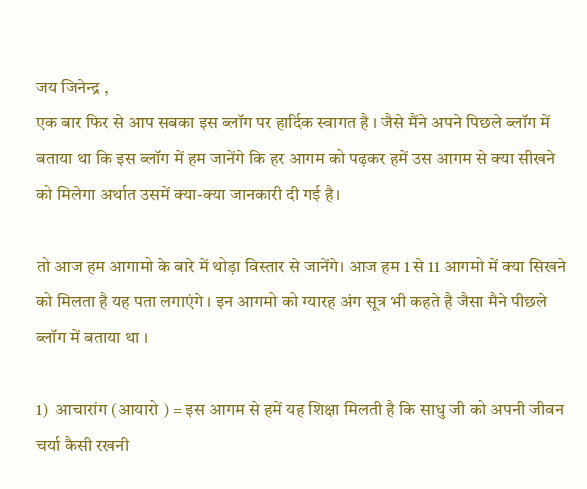जय जिनेन्द्र ,
एक बार फिर से आप सबका इस ब्लॉग पर हार्दिक स्वागत है । जैसे मैंने अपने पिछले ब्लॉग में बताया था कि इस ब्लॉग में हम जानेंगे कि हर आगम को पढ़कर हमें उस आगम से क्या सीखने को मिलेगा अर्थात उसमें क्या-क्या जानकारी दी गई है।

तो आज हम आगामो के बारे में थोड़ा विस्तार से जानेंगे। आज हम 1 से 11 आगमो में क्या सिखने को मिलता है यह पता लगाएंगे । इन आगमो को ग्यारह अंग सूत्र भी कहते है जैसा मैने पीछले ब्लॉग में बताया था ।

1)  आचारांग (आयारो ) = इस आगम से हमें यह शिक्षा मिलती है कि साधु जी को अपनी जीवन चर्या कैसी रखनी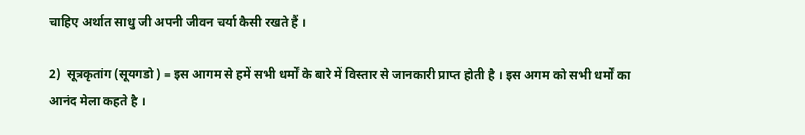चाहिए अर्थात साधु जी अपनी जीवन चर्या कैसी रखते हैं ।

2)  सूत्रकृतांग (सूयगडो ) = इस आगम से हमें सभी धर्मों के बारे में विस्तार से जानकारी प्राप्त होती है । इस अगम को सभी धर्मों का आनंद मेला कहते है ।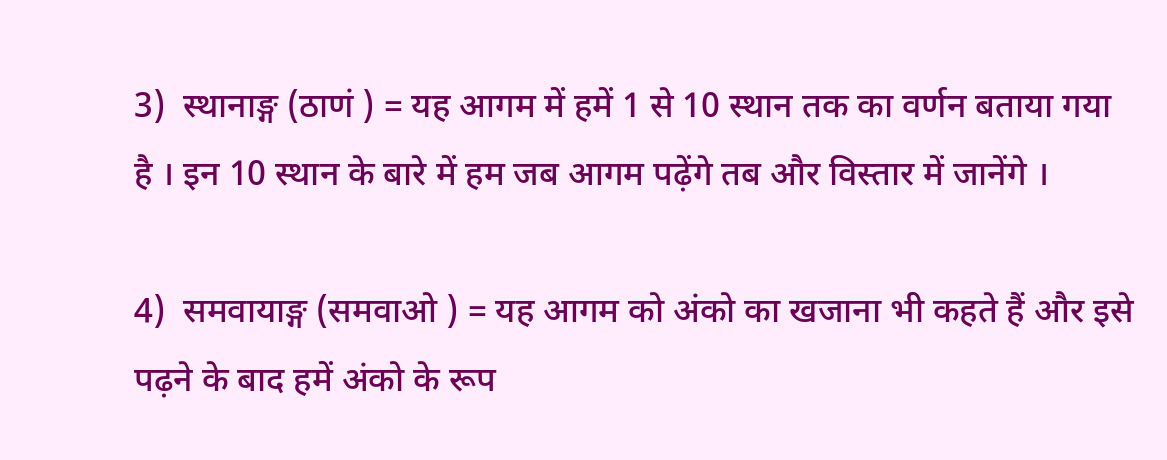3)  स्थानाङ्ग (ठाणं ) = यह आगम में हमें 1 से 10 स्थान तक का वर्णन बताया गया है । इन 10 स्थान के बारे में हम जब आगम पढ़ेंगे तब और विस्तार में जानेंगे ।

4)  समवायाङ्ग (समवाओ ) = यह आगम को अंको का खजाना भी कहते हैं और इसे पढ़ने के बाद हमें अंको के रूप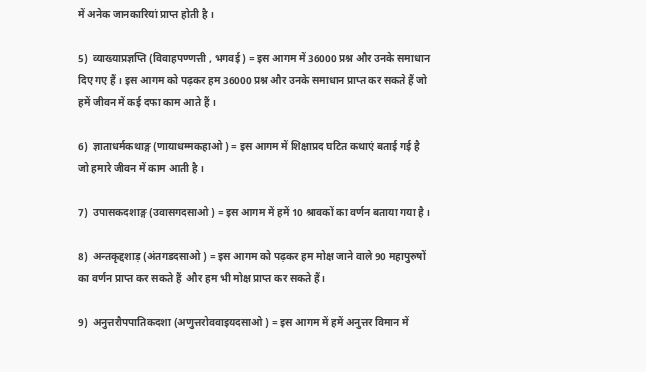में अनेक जानकारियां प्राप्त होती है ।

5)  व्याख्याप्रज्ञप्ति (विवाहपण्णत्ती , भगवई ) = इस आगम में 36000 प्रश्न और उनके समाधान दिए गए हैं । इस आगम को पढ़कर हम 36000 प्रश्न और उनके समाधान प्राप्त कर सकते हैं जो हमें जीवन में कई दफा काम आते हैं ।

6)  ज्ञाताधर्मकथाङ्ग (णायाधम्मकहाओ ) = इस आगम में शिक्षाप्रद घटित कथाएं बताई गई है जो हमारे जीवन में काम आती है ‌।

7)  उपासकदशाङ्ग (उवासगदसाओ ) = इस आगम में हमें 10 श्रावकों का वर्णन बताया गया है ।

8)  अन्तकृद्दशाड़ (अंतगडदसाओ ) = इस आगम को पढ़कर हम मोक्ष जाने वाले 90 महापुरुषों का वर्णन प्राप्त कर सकते हैं  और हम भी मोक्ष प्राप्त कर सकते हैं।

9)  अनुत्तरौपपातिकदशा (अणुत्तरोववाइयदसाओ ) = इस आगम में हमें अनुत्तर विमान में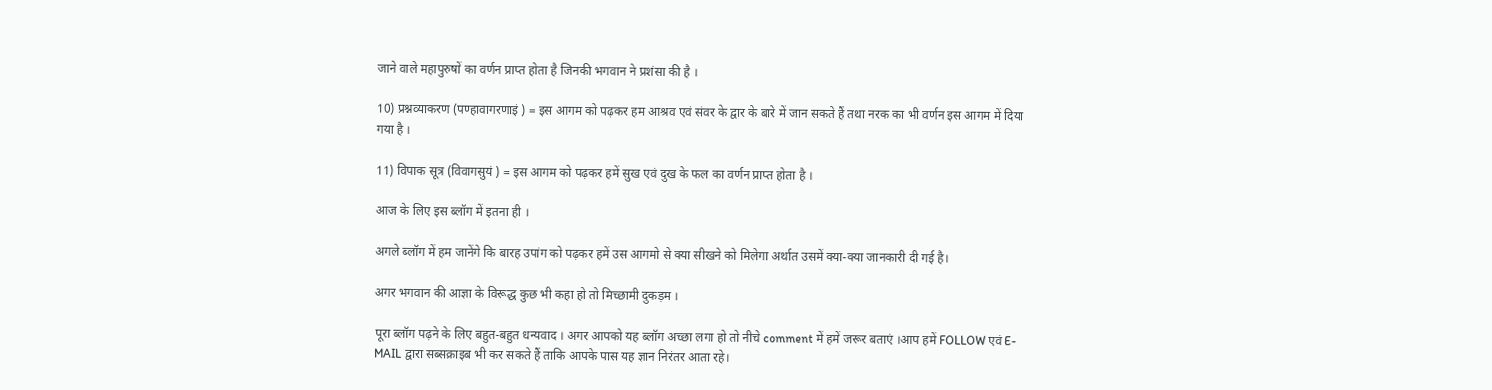जाने वाले महापुरुषों का वर्णन प्राप्त होता है जिनकी भगवान ने प्रशंसा की है ।

10) प्रश्नव्याकरण (पण्हावागरणाइं ) = इस आगम को पढ़कर हम आश्रव एवं संवर के द्वार के बारे में जान सकते हैं तथा नरक का भी वर्णन इस आगम में दिया गया है ।

11) विपाक सूत्र (विवागसुयं ) = इस आगम को पढ़कर हमें सुख एवं दुख के फल का वर्णन प्राप्त होता है ‌।

आज के लिए इस ब्लॉग में इतना ही ।

अगले ब्लॉग में हम जानेंगे कि बारह उपांग को पढ़कर हमें उस आगमो से क्या सीखने को मिलेगा अर्थात उसमें क्या-क्या जानकारी दी गई है।

अगर भगवान की आज्ञा के विरूद्ध कुछ भी कहा हो तो मिच्छामी दुकड़म ।

पूरा ब्लॉग पढ़ने के लिए बहुत-बहुत धन्यवाद । अगर आपको यह ब्लॉग अच्छा लगा हो तो नीचे comment में हमें जरूर बताएं ।आप हमें FOLLOW एवं E-MAIL द्वारा सब्सक्राइब भी कर सकते हैं ताकि आपके पास यह ज्ञान निरंतर आता रहे।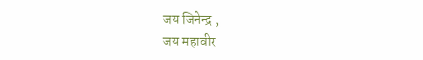जय जिनेन्द्र ,
जय महावीर